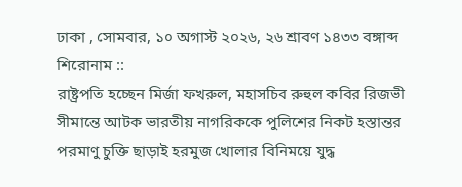ঢাকা , সোমবার, ১০ অগাস্ট ২০২৬, ২৬ শ্রাবণ ১৪৩৩ বঙ্গাব্দ
শিরোনাম ::
রাষ্ট্রপতি হচ্ছেন মির্জা ফখরুল, মহাসচিব রুহুল কবির রিজভী সীমান্তে আটক ভারতীয় নাগরিককে পুলিশের নিকট হস্তান্তর পরমাণু চুক্তি ছাড়াই হরমুজ খোলার বিনিময়ে যুদ্ধ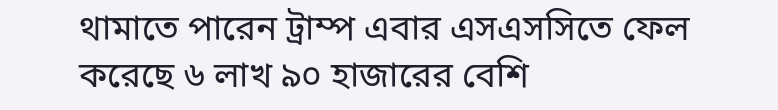থামাতে পারেন ট্রাম্প এবার এসএসসিতে ফেল করেছে ৬ লাখ ৯০ হাজারের বেশি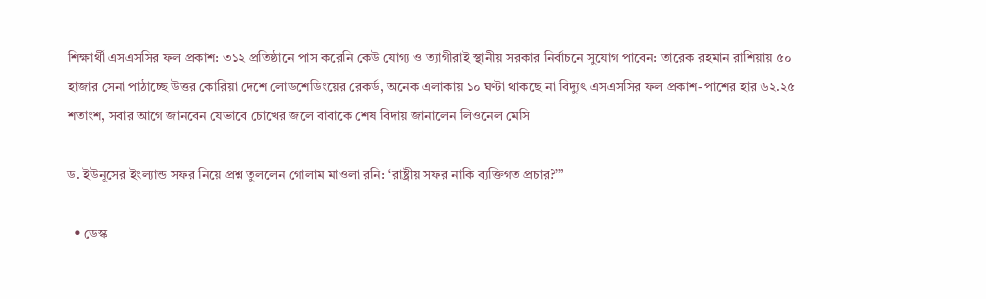শিক্ষার্থী এসএসসির ফল প্রকাশ: ৩১২ প্রতিষ্ঠানে পাস করেনি কেউ যোগ্য ও ত্যাগীরাই স্থানীয় সরকার নির্বাচনে সুযোগ পাবেন: তারেক রহমান রাশিয়ায় ৫০ হাজার সেনা পাঠাচ্ছে উত্তর কোরিয়া দেশে লোডশেডিংয়ের রেকর্ড, অনেক এলাকায় ১০ ঘণ্টা থাকছে না বিদ্যুৎ এসএসসির ফল প্রকাশ-পাশের হার ৬২.২৫ শতাংশ, সবার আগে জানবেন যেভাবে চোখের জলে বাবাকে শেষ বিদায় জানালেন লিওনেল মেসি

ড. ইউনূসের ইংল্যান্ড সফর নিয়ে প্রশ্ন তুললেন গোলাম মাওলা রনি: ‘রাষ্ট্রীয় সফর নাকি ব্যক্তিগত প্রচার?’”

  • ডেস্ক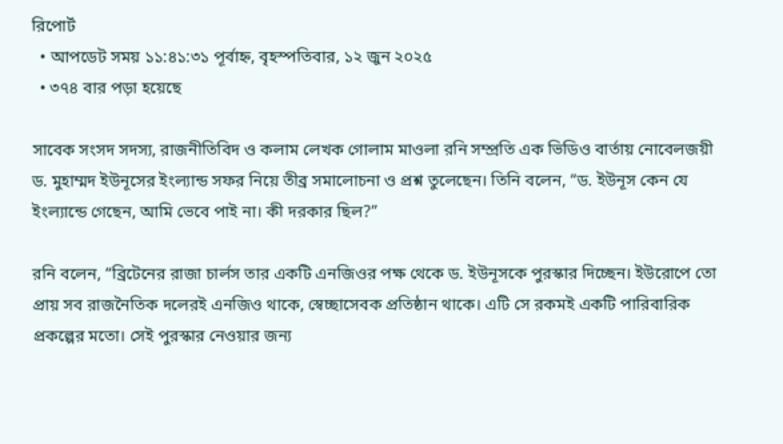রিপোর্ট
  • আপডেট সময় ১১:৪১:৩১ পূর্বাহ্ন, বৃহস্পতিবার, ১২ জুন ২০২৫
  • ৩৭৪ বার পড়া হয়েছে

সাবেক সংসদ সদস্য, রাজনীতিবিদ ও কলাম লেখক গোলাম মাওলা রনি সম্প্রতি এক ভিডিও বার্তায় নোবেলজয়ী ড. মুহাম্মদ ইউনূসের ইংল্যান্ড সফর নিয়ে তীব্র সমালোচনা ও প্রশ্ন তুলেছেন। তিনি বলেন, “ড. ইউনূস কেন যে ইংল্যান্ডে গেছেন, আমি ভেবে পাই না। কী দরকার ছিল?”

রনি বলেন, “ব্রিটেনের রাজা চার্লস তার একটি এনজিওর পক্ষ থেকে ড. ইউনূসকে পুরস্কার দিচ্ছেন। ইউরোপে তো প্রায় সব রাজনৈতিক দলেরই এনজিও থাকে, স্বেচ্ছাসেবক প্রতিষ্ঠান থাকে। এটি সে রকমই একটি পারিবারিক প্রকল্পের মতো। সেই পুরস্কার নেওয়ার জন্য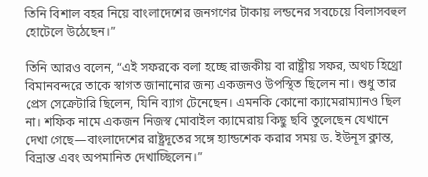তিনি বিশাল বহর নিয়ে বাংলাদেশের জনগণের টাকায় লন্ডনের সবচেয়ে বিলাসবহুল হোটেলে উঠেছেন।”

তিনি আরও বলেন, “এই সফরকে বলা হচ্ছে রাজকীয় বা রাষ্ট্রীয় সফর, অথচ হিথ্রো বিমানবন্দরে তাকে স্বাগত জানানোর জন্য একজনও উপস্থিত ছিলেন না। শুধু তার প্রেস সেক্রেটারি ছিলেন, যিনি ব্যাগ টেনেছেন। এমনকি কোনো ক্যামেরাম্যানও ছিল না। শফিক নামে একজন নিজস্ব মোবাইল ক্যামেরায় কিছু ছবি তুলেছেন যেখানে দেখা গেছে—বাংলাদেশের রাষ্ট্রদূতের সঙ্গে হ্যান্ডশেক করার সময় ড. ইউনূস ক্লান্ত, বিভ্রান্ত এবং অপমানিত দেখাচ্ছিলেন।”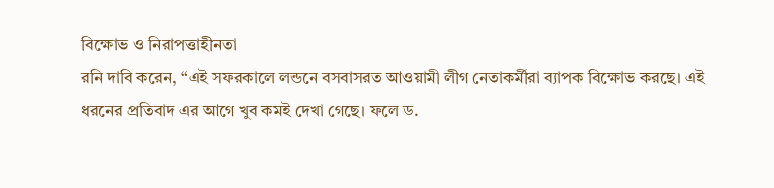বিক্ষোভ ও নিরাপত্তাহীনতা
রনি দাবি করেন, “এই সফরকালে লন্ডনে বসবাসরত আওয়ামী লীগ নেতাকর্মীরা ব্যাপক বিক্ষোভ করছে। এই ধরনের প্রতিবাদ এর আগে খুব কমই দেখা গেছে। ফলে ড.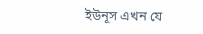ইউনূস এখন যে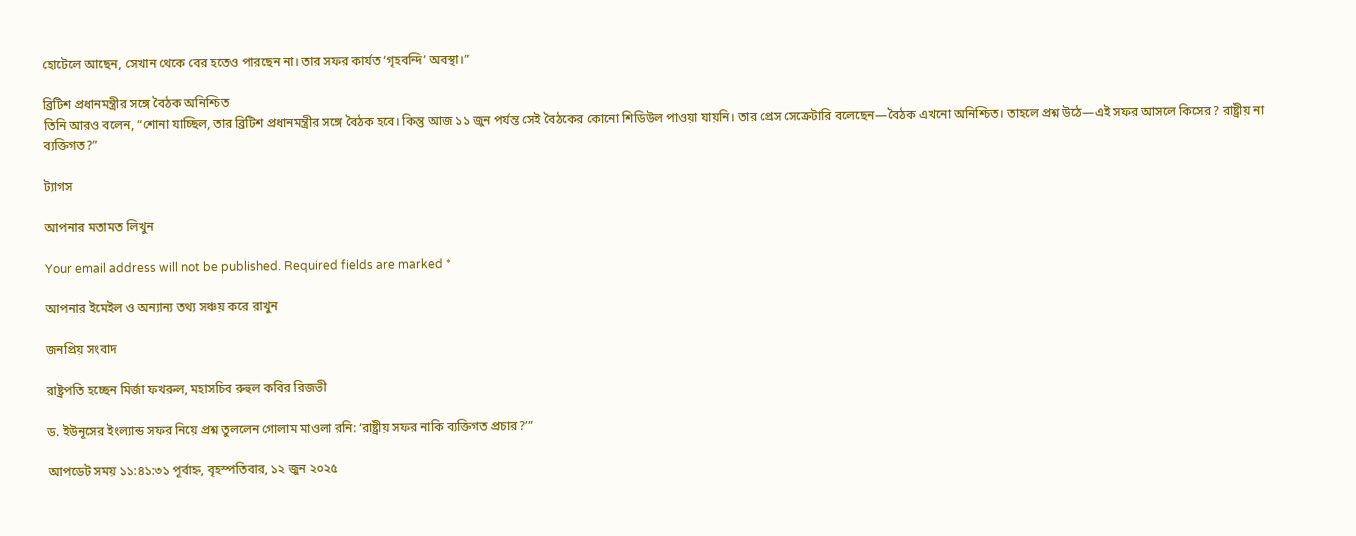হোটেলে আছেন, সেখান থেকে বের হতেও পারছেন না। তার সফর কার্যত ‘গৃহবন্দি’ অবস্থা।”

ব্রিটিশ প্রধানমন্ত্রীর সঙ্গে বৈঠক অনিশ্চিত
তিনি আরও বলেন, “শোনা যাচ্ছিল, তার ব্রিটিশ প্রধানমন্ত্রীর সঙ্গে বৈঠক হবে। কিন্তু আজ ১১ জুন পর্যন্ত সেই বৈঠকের কোনো শিডিউল পাওয়া যায়নি। তার প্রেস সেক্রেটারি বলেছেন—বৈঠক এখনো অনিশ্চিত। তাহলে প্রশ্ন উঠে—এই সফর আসলে কিসের? রাষ্ট্রীয় না ব্যক্তিগত?”

ট্যাগস

আপনার মতামত লিখুন

Your email address will not be published. Required fields are marked *

আপনার ইমেইল ও অন্যান্য তথ্য সঞ্চয় করে রাখুন

জনপ্রিয় সংবাদ

রাষ্ট্রপতি হচ্ছেন মির্জা ফখরুল, মহাসচিব রুহুল কবির রিজভী

ড. ইউনূসের ইংল্যান্ড সফর নিয়ে প্রশ্ন তুললেন গোলাম মাওলা রনি: ‘রাষ্ট্রীয় সফর নাকি ব্যক্তিগত প্রচার?’”

আপডেট সময় ১১:৪১:৩১ পূর্বাহ্ন, বৃহস্পতিবার, ১২ জুন ২০২৫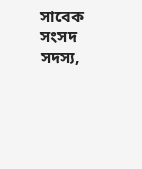সাবেক সংসদ সদস্য,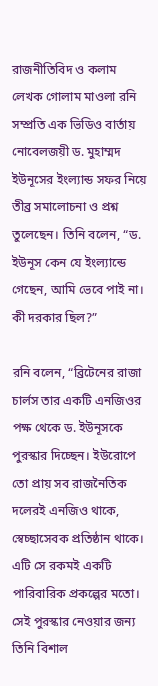রাজনীতিবিদ ও কলাম লেখক গোলাম মাওলা রনি সম্প্রতি এক ভিডিও বার্তায় নোবেলজয়ী ড. মুহাম্মদ ইউনূসের ইংল্যান্ড সফর নিয়ে তীব্র সমালোচনা ও প্রশ্ন তুলেছেন। তিনি বলেন, “ড. ইউনূস কেন যে ইংল্যান্ডে গেছেন, আমি ভেবে পাই না। কী দরকার ছিল?”

রনি বলেন, “ব্রিটেনের রাজা চার্লস তার একটি এনজিওর পক্ষ থেকে ড. ইউনূসকে পুরস্কার দিচ্ছেন। ইউরোপে তো প্রায় সব রাজনৈতিক দলেরই এনজিও থাকে, স্বেচ্ছাসেবক প্রতিষ্ঠান থাকে। এটি সে রকমই একটি পারিবারিক প্রকল্পের মতো। সেই পুরস্কার নেওয়ার জন্য তিনি বিশাল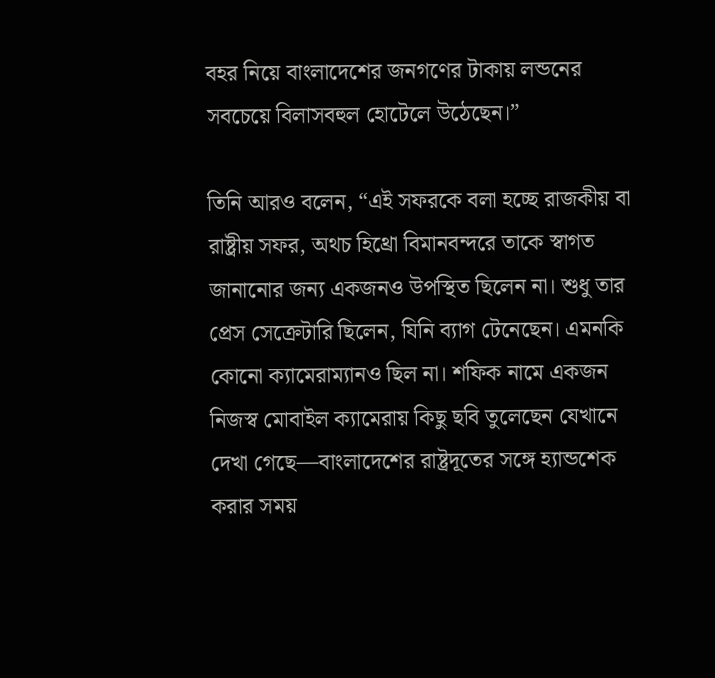বহর নিয়ে বাংলাদেশের জনগণের টাকায় লন্ডনের সবচেয়ে বিলাসবহুল হোটেলে উঠেছেন।”

তিনি আরও বলেন, “এই সফরকে বলা হচ্ছে রাজকীয় বা রাষ্ট্রীয় সফর, অথচ হিথ্রো বিমানবন্দরে তাকে স্বাগত জানানোর জন্য একজনও উপস্থিত ছিলেন না। শুধু তার প্রেস সেক্রেটারি ছিলেন, যিনি ব্যাগ টেনেছেন। এমনকি কোনো ক্যামেরাম্যানও ছিল না। শফিক নামে একজন নিজস্ব মোবাইল ক্যামেরায় কিছু ছবি তুলেছেন যেখানে দেখা গেছে—বাংলাদেশের রাষ্ট্রদূতের সঙ্গে হ্যান্ডশেক করার সময়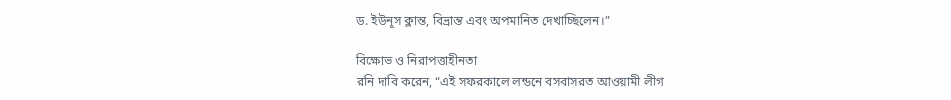ড. ইউনূস ক্লান্ত, বিভ্রান্ত এবং অপমানিত দেখাচ্ছিলেন।”

বিক্ষোভ ও নিরাপত্তাহীনতা
রনি দাবি করেন, “এই সফরকালে লন্ডনে বসবাসরত আওয়ামী লীগ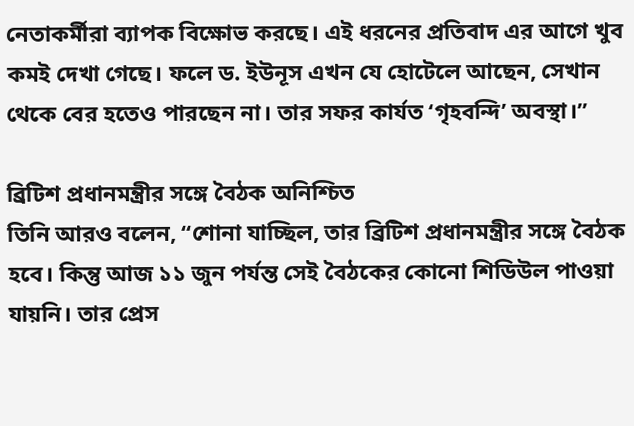নেতাকর্মীরা ব্যাপক বিক্ষোভ করছে। এই ধরনের প্রতিবাদ এর আগে খুব কমই দেখা গেছে। ফলে ড. ইউনূস এখন যে হোটেলে আছেন, সেখান থেকে বের হতেও পারছেন না। তার সফর কার্যত ‘গৃহবন্দি’ অবস্থা।”

ব্রিটিশ প্রধানমন্ত্রীর সঙ্গে বৈঠক অনিশ্চিত
তিনি আরও বলেন, “শোনা যাচ্ছিল, তার ব্রিটিশ প্রধানমন্ত্রীর সঙ্গে বৈঠক হবে। কিন্তু আজ ১১ জুন পর্যন্ত সেই বৈঠকের কোনো শিডিউল পাওয়া যায়নি। তার প্রেস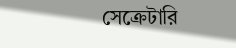সেক্রেটারি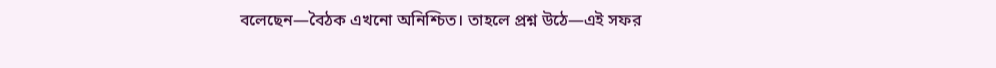বলেছেন—বৈঠক এখনো অনিশ্চিত। তাহলে প্রশ্ন উঠে—এই সফর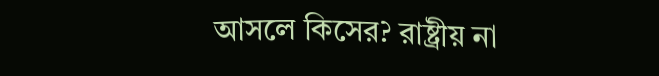আসলে কিসের? রাষ্ট্রীয় না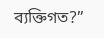ব্যক্তিগত?”